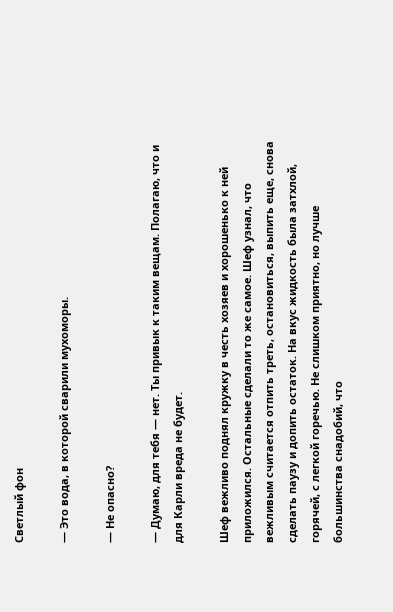Светлый фон

— Это вода, в которой сварили мухоморы.

— Не опасно?

— Думаю, для тебя — нет. Ты привык к таким вещам. Полагаю, что и для Карли вреда не будет.

Шеф вежливо поднял кружку в честь хозяев и хорошенько к ней приложился. Остальные сделали то же самое. Шеф узнал, что вежливым считается отпить треть, остановиться, выпить еще, снова сделать паузу и допить остаток. На вкус жидкость была затхлой, горячей, с легкой горечью. Не слишком приятно, но лучше большинства снадобий, что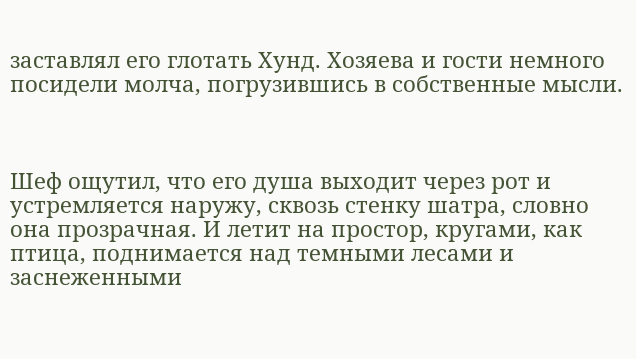заставлял его глотать Хунд. Хозяева и гости немного посидели молча, погрузившись в собственные мысли.



Шеф ощутил, что его душа выходит через рот и устремляется наружу, сквозь стенку шатра, словно она прозрачная. И летит на простор, кругами, как птица, поднимается над темными лесами и заснеженными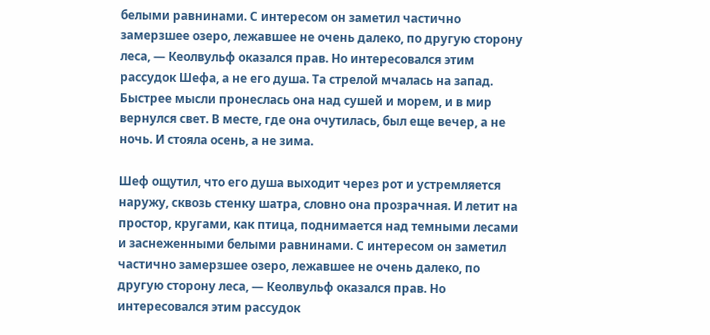белыми равнинами. С интересом он заметил частично замерзшее озеро, лежавшее не очень далеко, по другую сторону леса, — Кеолвульф оказался прав. Но интересовался этим рассудок Шефа, а не его душа. Та стрелой мчалась на запад. Быстрее мысли пронеслась она над сушей и морем, и в мир вернулся свет. В месте, где она очутилась, был еще вечер, а не ночь. И стояла осень, а не зима.

Шеф ощутил, что его душа выходит через рот и устремляется наружу, сквозь стенку шатра, словно она прозрачная. И летит на простор, кругами, как птица, поднимается над темными лесами и заснеженными белыми равнинами. С интересом он заметил частично замерзшее озеро, лежавшее не очень далеко, по другую сторону леса, — Кеолвульф оказался прав. Но интересовался этим рассудок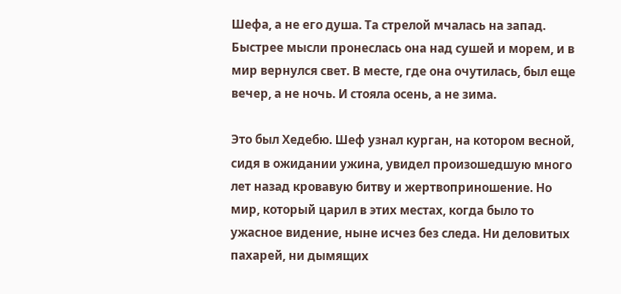Шефа, а не его душа. Та стрелой мчалась на запад. Быстрее мысли пронеслась она над сушей и морем, и в мир вернулся свет. В месте, где она очутилась, был еще вечер, а не ночь. И стояла осень, а не зима.

Это был Хедебю. Шеф узнал курган, на котором весной, сидя в ожидании ужина, увидел произошедшую много лет назад кровавую битву и жертвоприношение. Но мир, который царил в этих местах, когда было то ужасное видение, ныне исчез без следа. Ни деловитых пахарей, ни дымящих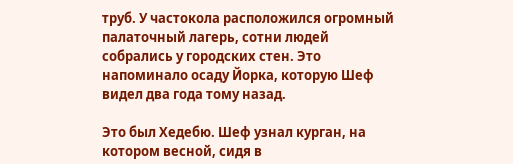труб. У частокола расположился огромный палаточный лагерь, сотни людей собрались у городских стен. Это напоминало осаду Йорка, которую Шеф видел два года тому назад.

Это был Хедебю. Шеф узнал курган, на котором весной, сидя в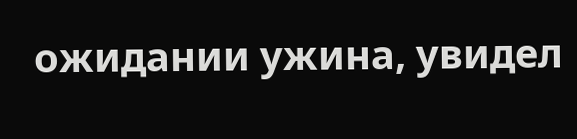ожидании ужина, увидел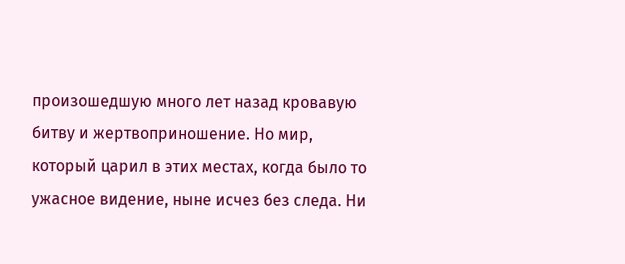произошедшую много лет назад кровавую битву и жертвоприношение. Но мир, который царил в этих местах, когда было то ужасное видение, ныне исчез без следа. Ни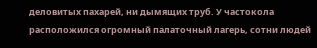деловитых пахарей, ни дымящих труб. У частокола расположился огромный палаточный лагерь, сотни людей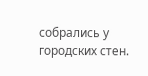собрались у городских стен.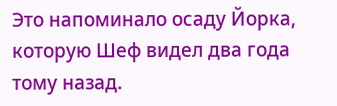Это напоминало осаду Йорка, которую Шеф видел два года тому назад.